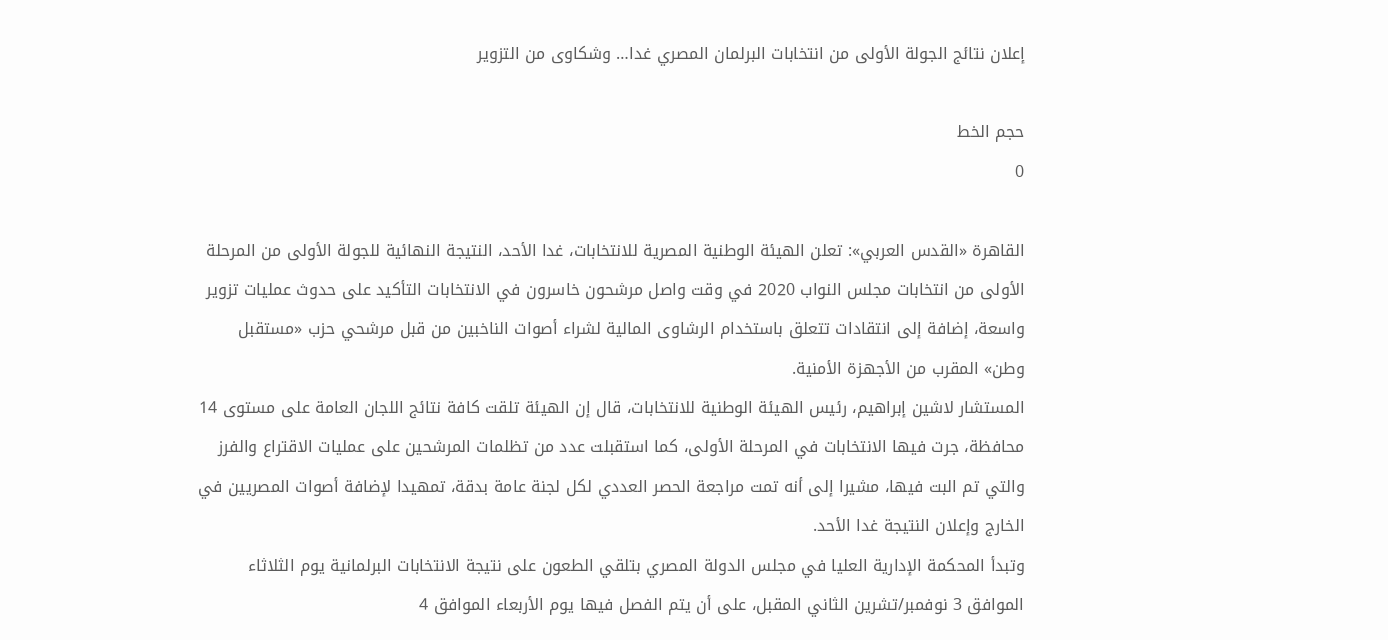إعلان نتائج الجولة الأولى من انتخابات البرلمان المصري غدا… وشكاوى من التزوير

حجم الخط
0

القاهرة «القدس العربي»: تعلن الهيئة الوطنية المصرية للانتخابات، غدا الأحد، النتيجة النهائية للجولة الأولى من المرحلة الأولى من انتخابات مجلس النواب 2020 في وقت واصل مرشحون خاسرون في الانتخابات التأكيد على حدوث عمليات تزوير واسعة، إضافة إلى انتقادات تتعلق باستخدام الرشاوى المالية لشراء أصوات الناخبين من قبل مرشحي حزب «مستقبل وطن» المقرب من الأجهزة الأمنية.
المستشار لاشين إبراهيم، رئيس الهيئة الوطنية للانتخابات، قال إن الهيئة تلقت كافة نتائج اللجان العامة على مستوى 14 محافظة، جرت فيها الانتخابات في المرحلة الأولى، كما استقبلت عدد من تظلمات المرشحين على عمليات الاقتراع والفرز والتي تم البت فيها، مشيرا إلى أنه تمت مراجعة الحصر العددي لكل لجنة عامة بدقة، تمهيدا لإضافة أصوات المصريين في الخارج وإعلان النتيجة غدا الأحد.
وتبدأ المحكمة الإدارية العليا في مجلس الدولة المصري بتلقي الطعون على نتيجة الانتخابات البرلمانية يوم الثلاثاء الموافق 3 نوفمبر/تشرين الثاني المقبل، على أن يتم الفصل فيها يوم الأربعاء الموافق 4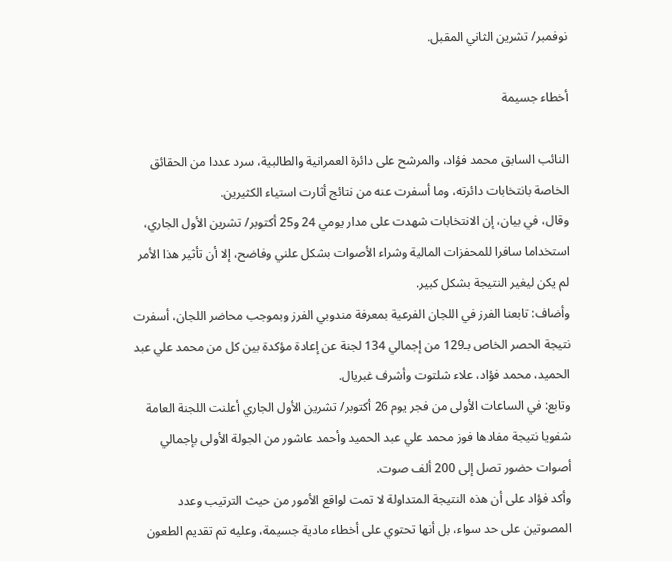نوفمبر/ تشرين الثاني المقبل.

أخطاء جسيمة

النائب السابق محمد فؤاد، والمرشح على دائرة العمرانية والطالبية، سرد عددا من الحقائق الخاصة بانتخابات دائرته، وما أسفرت عنه من نتائج أثارت استياء الكثيرين.
وقال، في بيان، إن الانتخابات شهدت على مدار يومي 24 و25 أكتوبر/ تشرين الأول الجاري، استخداما سافرا للمحفزات المالية وشراء الأصوات بشكل علني وفاضح، إلا أن تأثير هذا الأمر لم يكن ليغير النتيجة بشكل كبير.
وأضاف: تابعنا الفرز في اللجان الفرعية بمعرفة مندوبي الفرز وبموجب محاضر اللجان، أسفرت نتيجة الحصر الخاص بـ129 من إجمالي 134 لجنة عن إعادة مؤكدة بين كل من محمد علي عبد الحميد، محمد فؤاد، علاء شلتوت وأشرف غبريال.
وتابع: في الساعات الأولى من فجر يوم 26 أكتوبر/ تشرين الأول الجاري أعلنت اللجنة العامة شفويا نتيجة مفادها فوز محمد علي عبد الحميد وأحمد عاشور من الجولة الأولى بإجمالي أصوات حضور تصل إلى 200 ألف صوت.
وأكد فؤاد على أن هذه النتيجة المتداولة لا تمت لواقع الأمور من حيث الترتيب وعدد المصوتين على حد سواء، بل أنها تحتوي على أخطاء مادية جسيمة، وعليه تم تقديم الطعون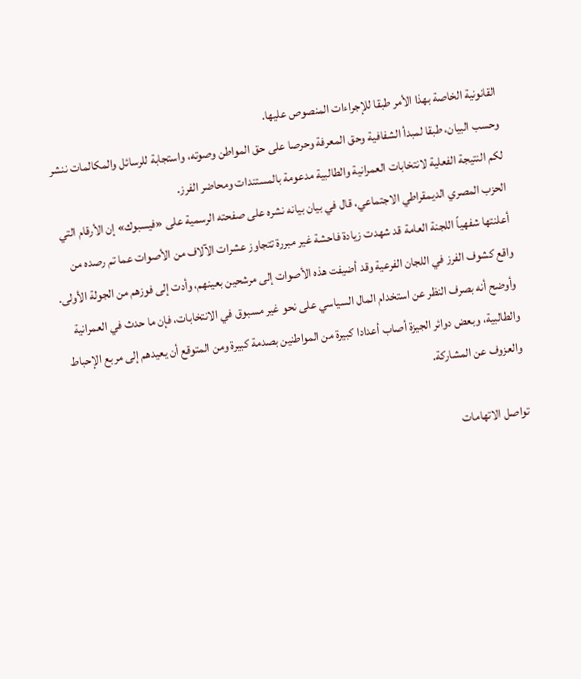القانونية الخاصة بهذا الأمر طبقا للإجراءات المنصوص عليها.
وحسب البيان، طبقا لمبدأ الشفافية وحق المعرفة وحرصا على حق المواطن وصوته، واستجابة للرسائل والمكالمات ننشر لكم النتيجة الفعلية لانتخابات العمرانية والطالبية مدعومة بالمستندات ومحاضر الفرز.
الحزب المصري الديمقراطي الاجتماعي، قال في بيان بيانه نشره على صفحته الرسمية على «فيسبوك» إن الأرقام التي أعلنتها شفهياً اللجنة العامة قد شهدت زيادة فاحشة غير مبررة تتجاوز عشرات الآلاف من الأصوات عما تم رصده من واقع كشوف الفرز في اللجان الفرعية وقد أضيفت هذه الأصوات إلى مرشحين بعينهم، وأدت إلى فوزهم من الجولة الأولى.
وأوضح أنه بصرف النظر عن استخدام المال السياسي على نحو غير مسبوق في الانتخابات، فإن ما حدث في العمرانية والطالبية، وبعض دوائر الجيزة أصاب أعدادا كبيرة من المواطنين بصدمة كبيرة ومن المتوقع أن يعيدهم إلى مربع الإحباط والعزوف عن المشاركة.

تواصل الاتهامات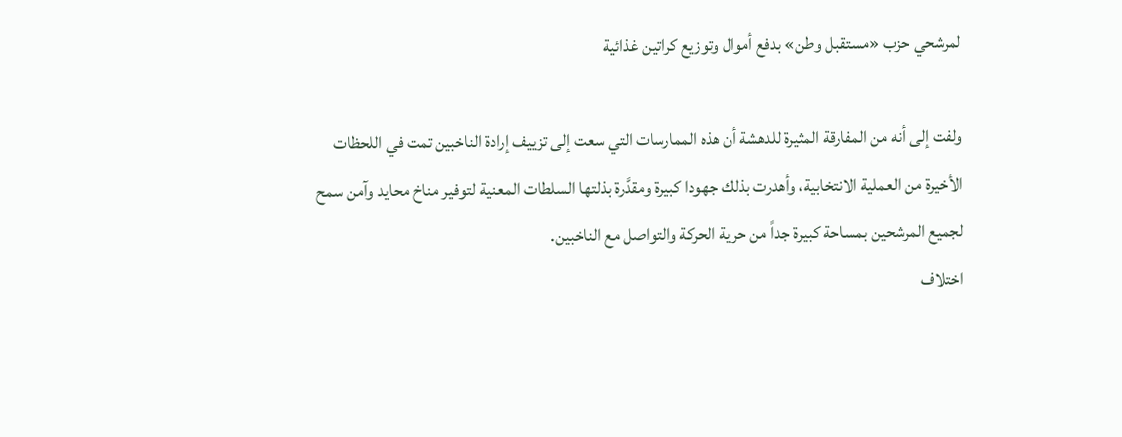لمرشحي حزب «مستقبل وطن» بدفع أموال وتوزيع كراتين غذائية

ولفت إلى أنه من المفارقة المثيرة للدهشة أن هذه الممارسات التي سعت إلى تزييف إرادة الناخبين تمت في اللحظات الأخيرة من العملية الانتخابية، وأهدرت بذلك جهودا كبيرة ومقدَّرة بذلتها السلطات المعنية لتوفير مناخ محايد وآمن سمح لجميع المرشحين بمساحة كبيرة جداً من حرية الحركة والتواصل مع الناخبين.
اختلاف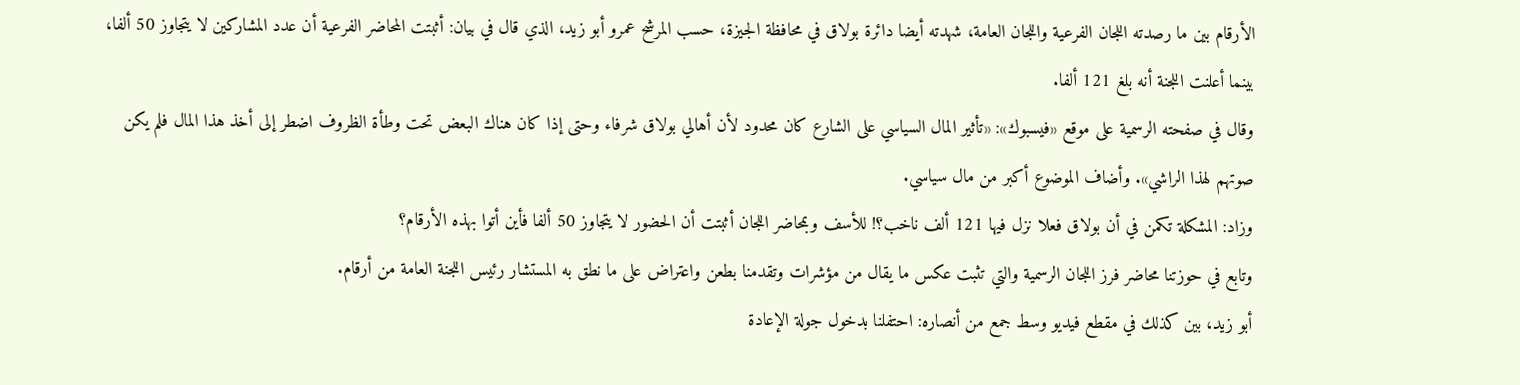الأرقام بين ما رصدته اللجان الفرعية واللجان العامة، شهدته أيضا دائرة بولاق في محافظة الجيزة، حسب المرشح عمرو أبو زيد، الذي قال في بيان: أثبتت المحاضر الفرعية أن عدد المشاركين لا يتجاوز 50 ألفا، بينما أعلنت اللجنة أنه بلغ 121 ألفا.
وقال في صفحته الرسمية على موقع «فيسبوك»: «تأثير المال السياسي على الشارع كان محدود لأن أهالي بولاق شرفاء وحتى إذا كان هناك البعض تحت وطأة الظروف اضطر إلى أخذ هذا المال فلم يكن صوتهم لهذا الراشي». وأضاف الموضوع أكبر من مال سياسي.
وزاد: المشكلة تكمن في أن بولاق فعلا نزل فيها 121 ألف ناخب؟! للأسف وبمحاضر اللجان أثبتت أن الحضور لا يتجاوز 50 ألفا فأين أتوا بهذه الأرقام؟
وتابع في حوزتنا محاضر فرز اللجان الرسمية والتي تثبت عكس ما يقال من مؤشرات وتقدمنا بطعن واعتراض على ما نطق به المستشار رئيس اللجنة العامة من أرقام.
أبو زيد، بين كذلك في مقطع فيديو وسط جمع من أنصاره: احتفلنا بدخول جولة الإعادة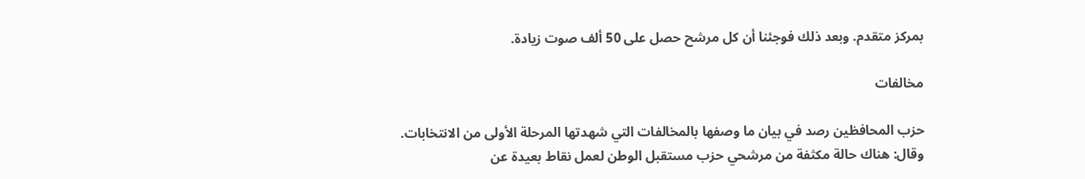بمركز متقدم. وبعد ذلك فوجئنا أن كل مرشح حصل على 50 ألف صوت زيادة.

مخالفات

حزب المحافظين رصد في بيان ما وصفها بالمخالفات التي شهدتها المرحلة الأولى من الانتخابات.
وقال: هناك حالة مكثفة من مرشحي حزب مستقبل الوطن لعمل نقاط بعيدة عن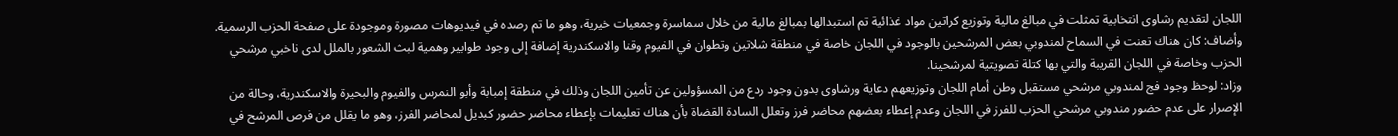اللجان لتقديم رشاوى انتخابية تمثلت في مبالغ مالية وتوزيع كراتين مواد غذائية تم استبدالها بمبالغ مالية من خلال سماسرة وجمعيات خيرية، وهو ما تم رصده في فيديوهات مصورة وموجودة على صفحة الحزب الرسمية.
وأضاف: كان هناك تعنت في السماح لمندوبي بعض المرشحين بالوجود في اللجان خاصة في منطقة شلاتين وتطوان في الفيوم وقنا والاسكندرية إضافة إلى وجود طوابير وهمية لبث الشعور بالملل لدى ناخبي مرشحي الحزب وخاصة في اللجان القريبة والتي بها كتلة تصويتية لمرشحينا.
وزاد: لوحظ وجود فج لمندوبي مرشحي مستقبل وطن أمام اللجان وتوزيعهم دعاية ورشاوى بدون وجود ردع من المسؤولين عن تأمين اللجان وذلك في منطقة إمبابة وأبو النمرس والفيوم والبحيرة والاسكندرية، وحالة من الإصرار على عدم حضور مندوبي مرشحي الحزب للفرز في اللجان وعدم إعطاء بعضهم محاضر فرز وتعلل السادة القضاة بأن هناك تعليمات بإعطاء محاضر حضور كبديل لمحاضر الفرز، وهو ما يقلل من فرص المرشح في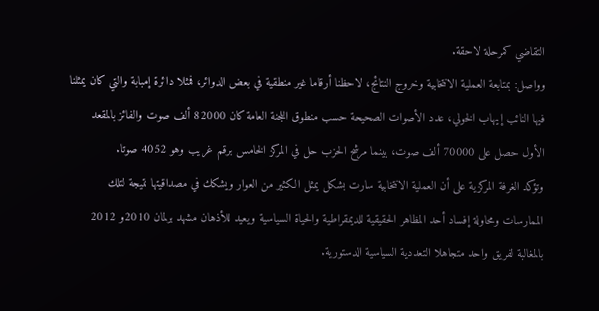التقاضي كمرحلة لاحقة.
وواصل: بمتابعة العملية الانتخابية وخروج النتائج، لاحظنا أرقاما غير منطقية في بعض الدوائر، فمثلا دائرة إمبابة والتي كان يمثلنا فيها النائب إيهاب الخولي، عدد الأصوات الصحيحة حسب منطوق اللجنة العامة كان 82000 ألف صوت والفائز بالمقعد الأول حصل على 70000 ألف صوت، بينما مرشح الحزب حل في المركز الخامس برقم غريب وهو 4052 صوتا.
وتؤكد الغرفة المركزية على أن العملية الانتخابية سارت بشكل يمثل الكثير من العوار ويشكك في مصداقيتها نتيجة لتلك الممارسات ومحاولة إفساد أحد المظاهر الحقيقية للديمقراطية والحياة السياسية ويعيد للأذهان مشهد برلمان 2010و 2012 بالمغالبة لفريق واحد متجاهلا التعددية السياسية الدستورية.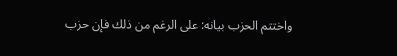واختتم الحزب بيانه: على الرغم من ذلك فإن حزب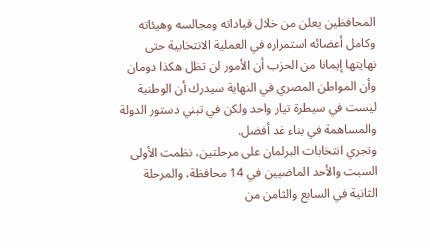المحافظين يعلن من خلال قياداته ومجالسه وهيئاته وكامل أعضائه استمراره في العملية الانتخابية حتى نهايتها إيمانا من الحزب أن الأمور لن تظل هكذا دومان وأن المواطن المصري في النهاية سيدرك أن الوطنية ليست في سيطرة تيار واحد ولكن في تبني دستور الدولة والمساهمة في بناء غد أفضل.
وتجري انتخابات البرلمان على مرحلتين، نظمت الأولى السبت والأحد الماضيين في 14 محافظة، والمرحلة الثانية في السابع والثامن من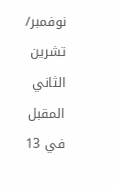نوفمبر/ تشرين الثاني المقبل في 13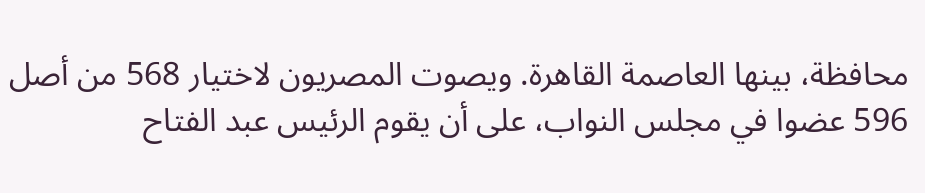محافظة، بينها العاصمة القاهرة. ويصوت المصريون لاختيار 568 من أصل 596 عضوا في مجلس النواب، على أن يقوم الرئيس عبد الفتاح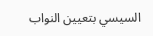السيسي بتعيين النواب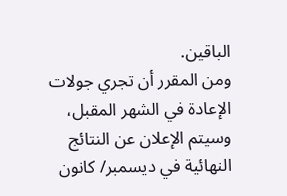الباقين.
ومن المقرر أن تجري جولات الإعادة في الشهر المقبل، وسيتم الإعلان عن النتائج النهائية في ديسمبر/ كانون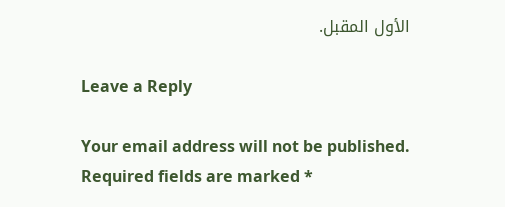الأول المقبل.

Leave a Reply

Your email address will not be published. Required fields are marked *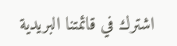اشترك في قائمتنا البريدية